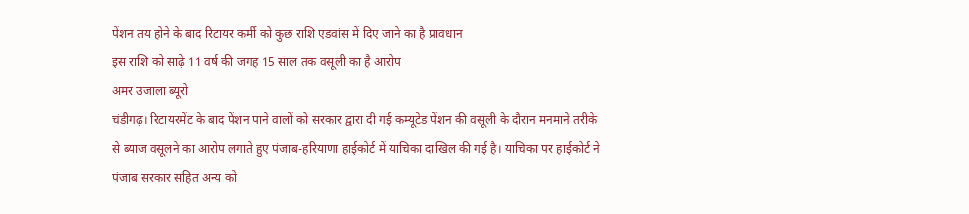पेंशन तय होने के बाद रिटायर कर्मी को कुछ राशि एडवांस में दिए जाने का है प्रावधान
इस राशि को साढ़े 11 वर्ष की जगह 15 साल तक वसूली का है आरोप
अमर उजाला ब्यूरो
चंडीगढ़। रिटायरमेंट के बाद पेंशन पाने वालों को सरकार द्वारा दी गई कम्यूटेड पेंशन की वसूली के दौरान मनमाने तरीके से ब्याज वसूलने का आरोप लगाते हुए पंजाब-हरियाणा हाईकोर्ट में याचिका दाखिल की गई है। याचिका पर हाईकोर्ट ने पंजाब सरकार सहित अन्य को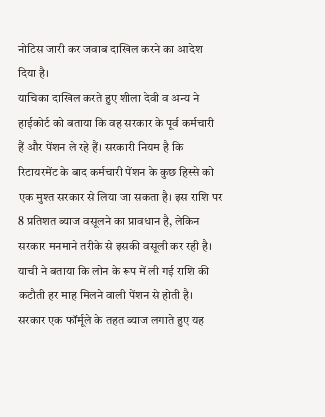नोटिस जारी कर जवाब दाखिल करने का आदेश दिया है।
याचिका दाखिल करते हुए शीला देवी व अन्य ने हाईकोर्ट को बताया कि वह सरकार के पूर्व कर्मचारी हैं और पेंशन ले रहे हैं। सरकारी नियम है कि रिटायरमेंट के बाद कर्मचारी पेंशन के कुछ हिस्से को एक मुश्त सरकार से लिया जा सकता है। इस राशि पर 8 प्रतिशत ब्याज वसूलने का प्रावधान है, लेकिन सरकार मनमाने तरीके से इसकी वसूली कर रही है। याची ने बताया कि लोन के रूप में ली गई राशि की कटौती हर माह मिलने वाली पेंशन से होती है। सरकार एक फॉर्मूले के तहत ब्याज लगाते हुए यह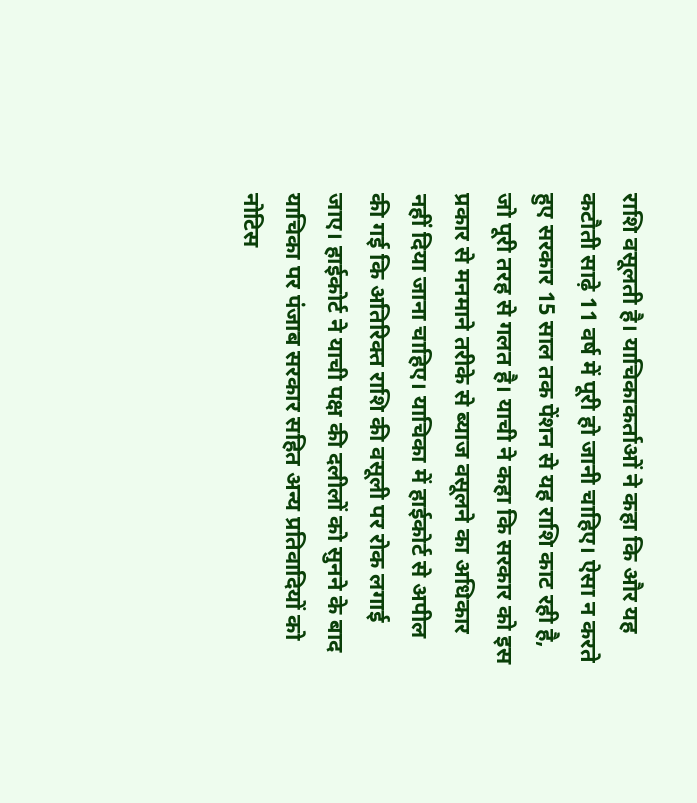राशि वसूलती है। याचिकाकर्ताओं ने कहा कि और यह कटौती साढ़े 11 वर्ष में पूरी हो जानी चाहिए। ऐसा न करते हुए सरकार 15 साल तक पेंशन से यह राशि काट रही है, जो पूरी तरह से गलत है। याची ने कहा कि सरकार को इस प्रकार से मनमाने तरीके से ब्याज वसूलने का अधिकार नहीं दिया जाना चाहिए। याचिका में हाईकोर्ट से अपील की गई कि अतिरिक्त राशि की वसूली पर रोक लगाई जाए। हाईकोर्ट ने याची पक्ष की दलीलों को सुनने के बाद याचिका पर पंजाब सरकार सहित अन्य प्रतिवादियों को नोटिस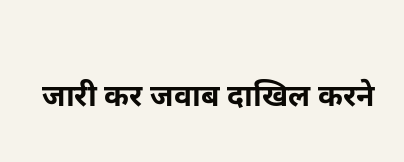जारी कर जवाब दाखिल करने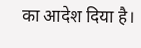का आदेश दिया है।